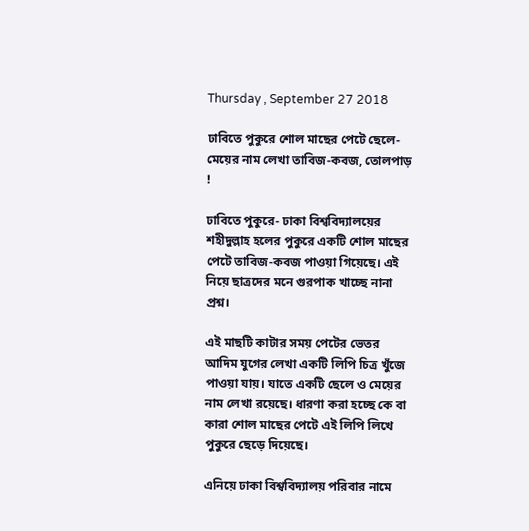Thursday , September 27 2018

ঢাবিতে পুকুরে শোল মাছের পেটে ছেলে-মেয়ের নাম লেখা তাবিজ-কবজ, তোলপাড় !

ঢাবিতে পুকুরে- ঢাকা বিশ্ববিদ্যালয়ের শহীদুল্লাহ হলের পুকুরে একটি শোল মাছের পেটে তাবিজ-কবজ পাওয়া গিয়েছে। এই নিয়ে ছাত্রদের মনে গুরপাক খাচ্ছে নানা প্রশ্ন।

এই মাছটি কাটার সময় পেটের ভেতর আদিম যুগের লেখা একটি লিপি চিত্র খুঁজে পাওয়া যায়। যাতে একটি ছেলে ও মেয়ের নাম লেখা রয়েছে। ধারণা করা হচ্ছে কে বা কারা শোল মাছের পেটে এই লিপি লিখে পুকুরে ছেড়ে দিয়েছে।

এনিয়ে ঢাকা বিশ্ববিদ্যালয় পরিবার নামে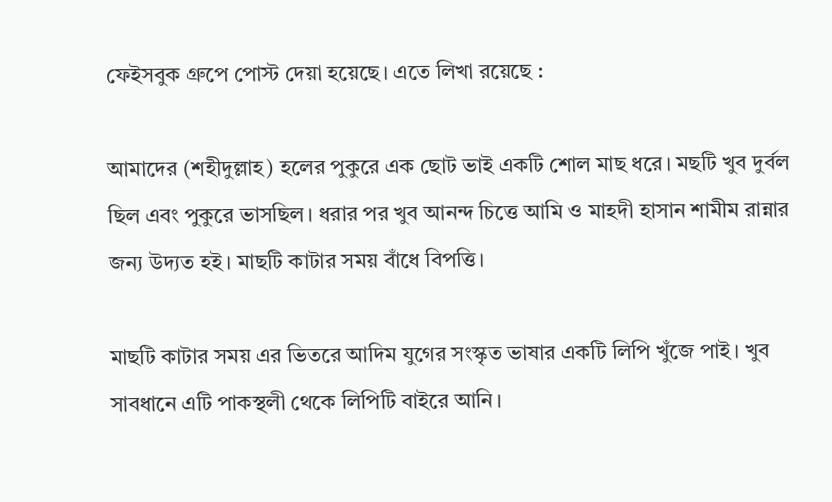ফেইসবুক গ্রুপে পোস্ট দেয়া হয়েছে। এতে লিখা রয়েছে :

আমাদের (শহীদুল্লাহ) হলের পুকুরে এক ছোট ভাই একটি শোল মাছ ধরে। মছটি খুব দুর্বল ছিল এবং পুকুরে ভাসছিল। ধরার পর খুব আনন্দ চিত্তে আমি ও মাহদী হাসান শামীম রান্নার জন্য উদ্যত হই। মাছটি কাটার সময় বাঁধে বিপত্তি।

মাছটি কাটার সময় এর ভিতরে আদিম যুগের সংস্কৃত ভাষার একটি লিপি খুঁজে পাই। খুব সাবধানে এটি পাকস্থলী থেকে লিপিটি বাইরে আনি।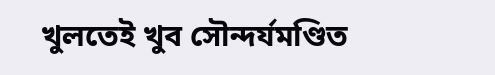খুলতেই খুব সৌন্দর্যমণ্ডিত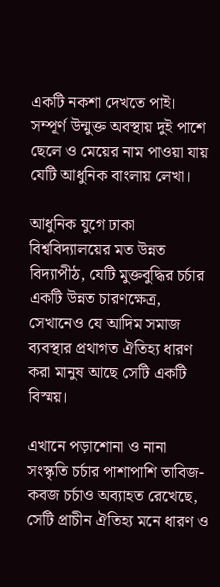একটি নকশা দেখতে পাই। সম্পূর্ণ উন্মুক্ত অবস্থায় দুই পাশে ছেলে ও মেয়ের নাম পাওয়া যায় যেটি আধুনিক বাংলায় লেখা।

আধুনিক যুগে ঢাকা বিশ্ববিদ্যালয়ের মত উন্নত বিদ্যাপীঠ, যেটি মুক্তবুদ্ধির চর্চার একটি উন্নত চারণক্ষেত্র, সেখানেও যে আদিম সমাজ ব্যবস্থার প্রথাগত ঐতিহ্য ধারণ করা মানুষ আছে সেটি একটি বিস্ময়।

এখানে পড়াশোনা ও নানা সংস্কৃতি চর্চার পাশাপাশি তাবিজ-কবজ চর্চাও অব্যাহত রেখেছে, সেটি প্রাচীন ঐতিহ্য মনে ধারণ ও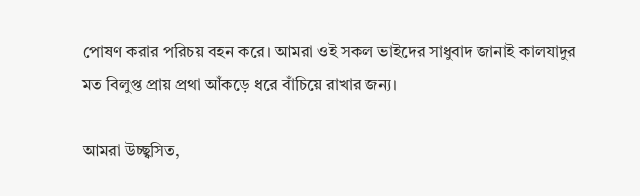পোষণ করার পরিচয় বহন করে। আমরা ওই সকল ভাইদের সাধুবাদ জানাই কালযাদুর মত বিলুপ্ত প্রায় প্রথা আঁকড়ে ধরে বাঁচিয়ে রাখার জন্য।

আমরা উচ্ছ্বসিত,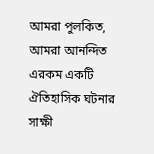আমরা পুলকিত, আমরা আনন্দিত এরকম একটি ঐতিহাসিক ঘটনার সাক্ষী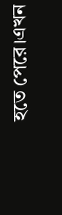হতে পেরে।এখন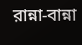রান্না-বান্না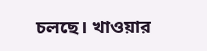চলছে। খাওয়ার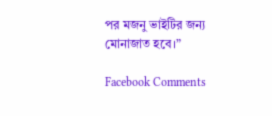পর মজনু ভাইটির জন্য মোনাজাত হবে।”

Facebook Comments